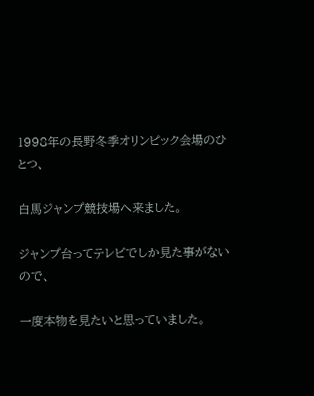1998年の長野冬季オリンピック会場のひとつ、

白馬ジャンプ競技場へ来ました。

ジャンプ台ってテレビでしか見た事がないので、

一度本物を見たいと思っていました。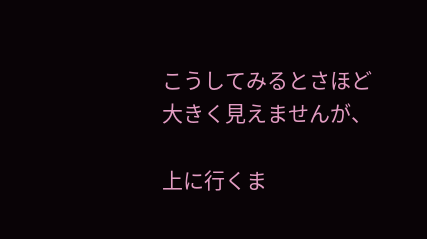こうしてみるとさほど大きく見えませんが、

上に行くま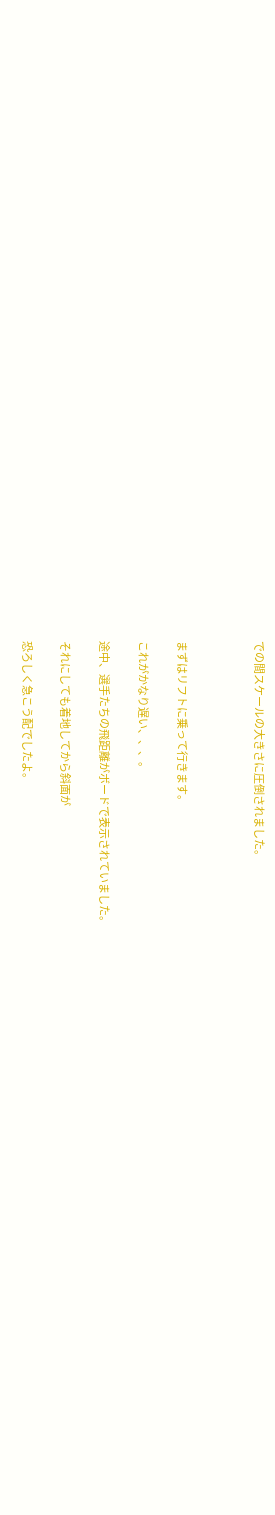での間スケールの大きさに圧倒されました。



まずはリフトに乗って行きます。

これがかなり遅い、、、。

途中、選手たちの飛距離がボードで表示されていました。

それにしても着地してから斜面が

恐ろしく急こう配でしたよ。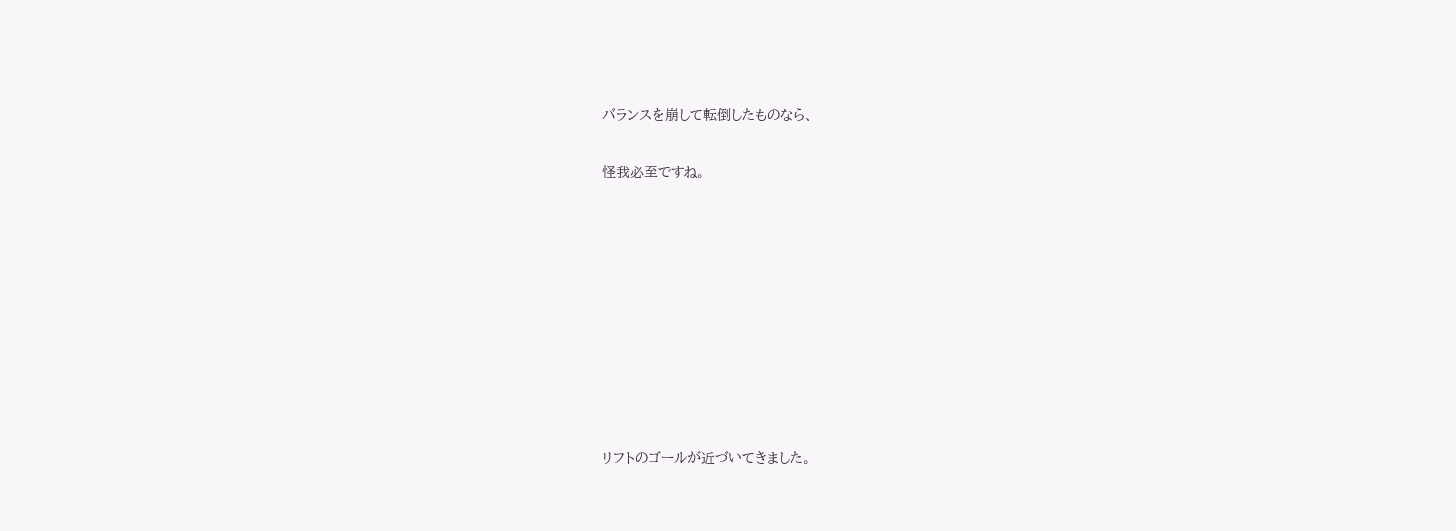バランスを崩して転倒したものなら、

怪我必至ですね。









リフトのゴールが近づいてきました。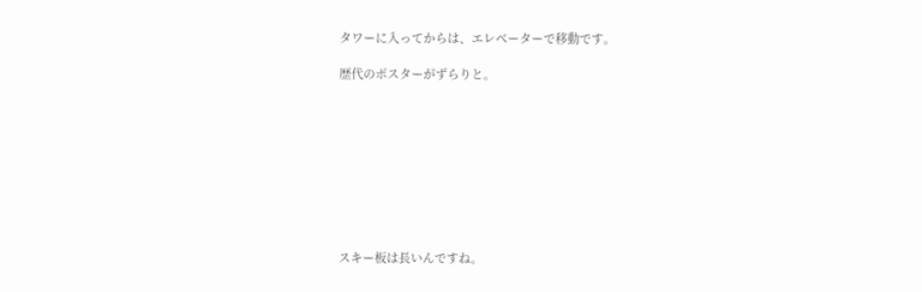タワーに入ってからは、エレベーターで移動です。

歴代のポスターがずらりと。









スキー板は長いんですね。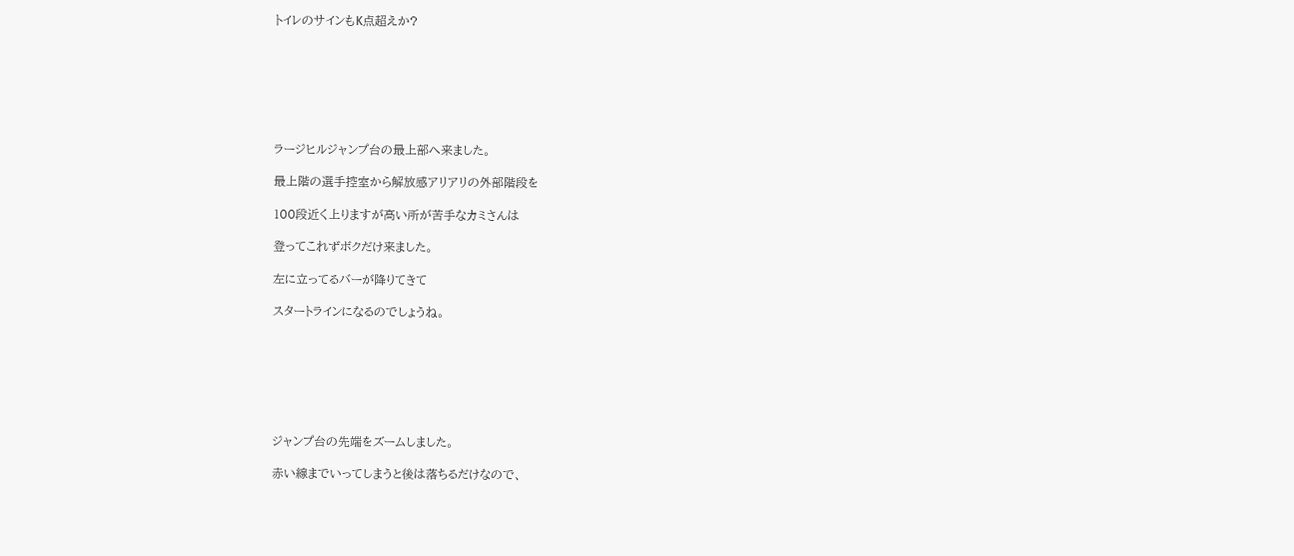トイレのサインもK点超えか?







ラージヒルジャンプ台の最上部へ来ました。

最上階の選手控室から解放感アリアリの外部階段を

100段近く上りますが高い所が苦手なカミさんは

登ってこれずボクだけ来ました。

左に立ってるバーが降りてきて

スタートラインになるのでしょうね。







ジャンプ台の先端をズームしました。

赤い線までいってしまうと後は落ちるだけなので、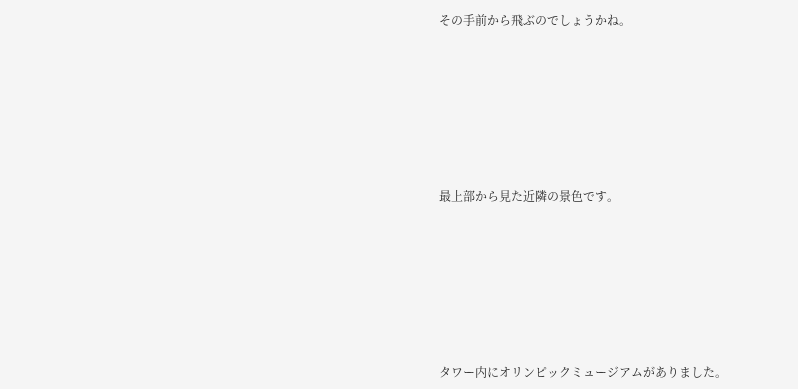その手前から飛ぶのでしょうかね。







最上部から見た近隣の景色です。







タワー内にオリンピックミュージアムがありました。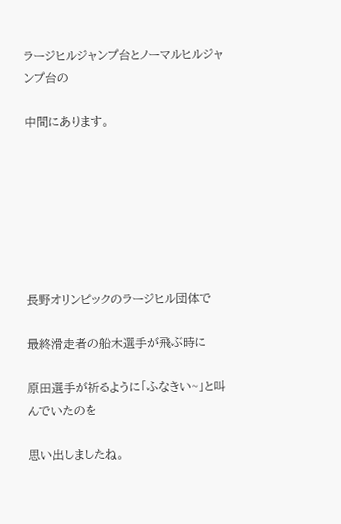ラージヒルジャンプ台とノーマルヒルジャンプ台の

中間にあります。







長野オリンピックのラージヒル団体で

最終滑走者の船木選手が飛ぶ時に

原田選手が祈るように「ふなきい~」と叫んでいたのを

思い出しましたね。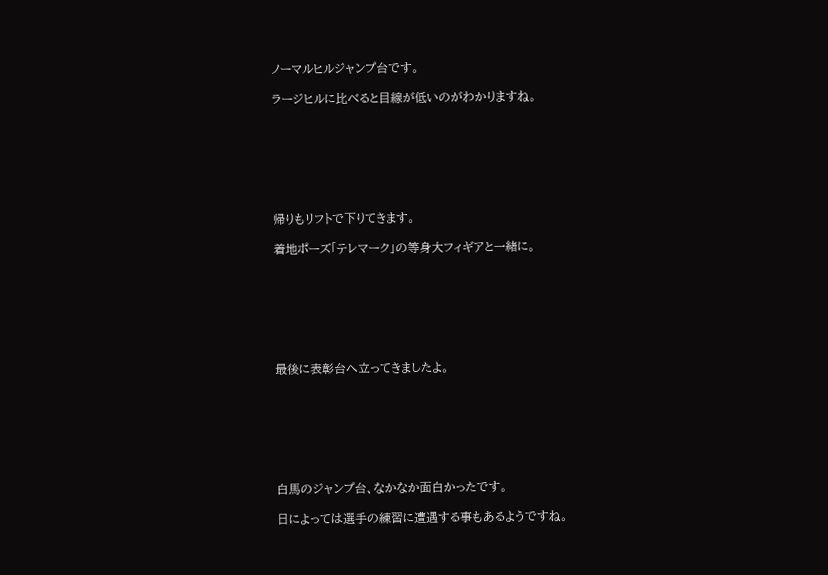ノーマルヒルジャンプ台です。

ラージヒルに比べると目線が低いのがわかりますね。







帰りもリフトで下りてきます。

着地ポーズ「テレマーク」の等身大フィギアと一緒に。







最後に表彰台へ立ってきましたよ。







白馬のジャンプ台、なかなか面白かったです。

日によっては選手の練習に遭遇する事もあるようですね。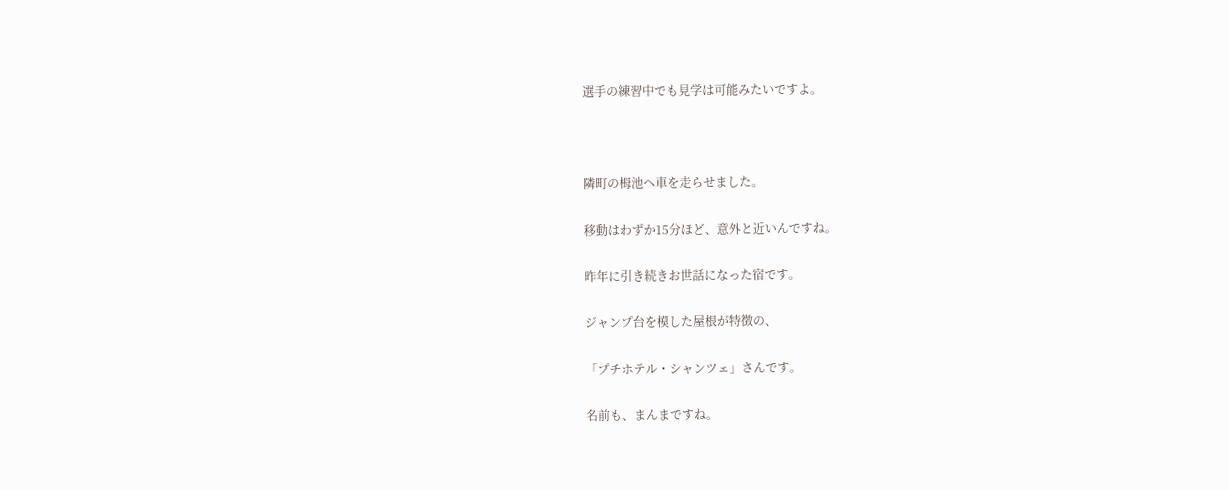選手の練習中でも見学は可能みたいですよ。



隣町の栂池へ車を走らせました。

移動はわずか15分ほど、意外と近いんですね。

昨年に引き続きお世話になった宿です。

ジャンプ台を模した屋根が特徴の、

「プチホテル・シャンツェ」さんです。

名前も、まんまですね。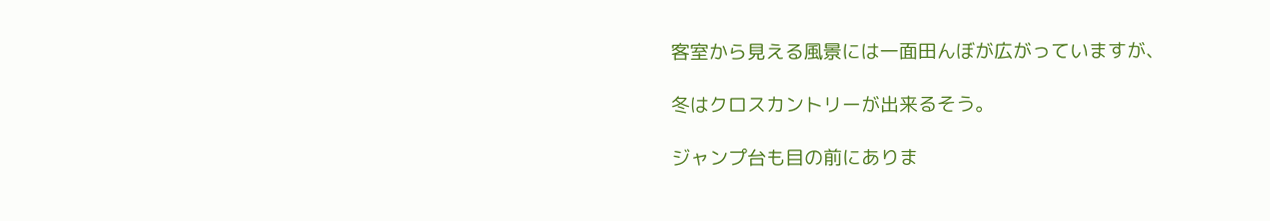客室から見える風景には一面田んぼが広がっていますが、

冬はクロスカントリーが出来るそう。

ジャンプ台も目の前にありま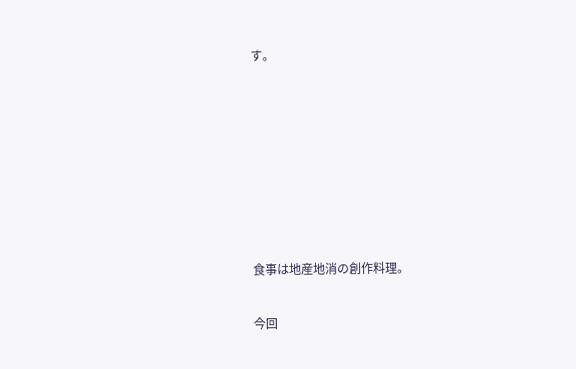す。







食事は地産地消の創作料理。

今回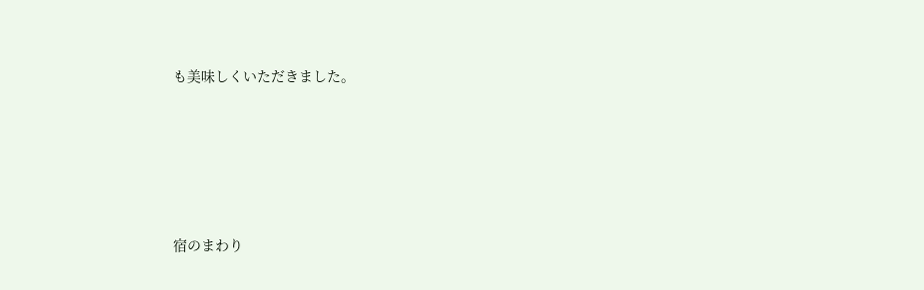も美味しくいただきました。







宿のまわり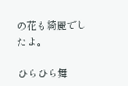の花も綺麗でしたよ。

ひらひら舞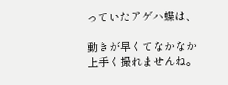っていたアゲハ蝶は、

動きが早くてなかなか上手く撮れませんね。